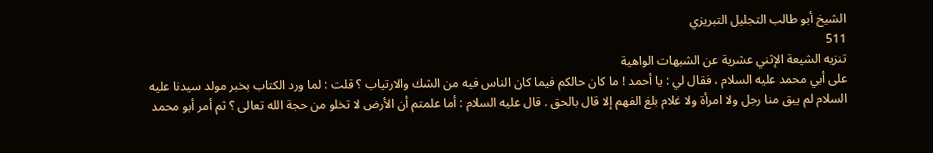الشيخ أبو طالب التجليل التبريزي
511
تنزيه الشيعة الإثني عشرية عن الشبهات الواهية
على أبي محمد عليه السلام ، فقال لي : يا أحمد ! ما كان حالكم فيما كان الناس فيه من الشك والارتياب ؟ قلت : لما ورد الكتاب بخبر مولد سيدنا عليه السلام لم يبق منا رجل ولا امرأة ولا غلام بلغ الفهم إلا قال بالحق . قال عليه السلام : أما علمتم أن الأرض لا تخلو من حجة الله تعالى ؟ ثم أمر أبو محمد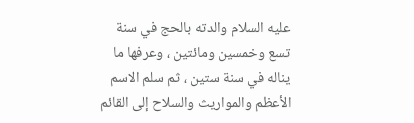عليه السلام والدته بالحج في سنة تسع وخمسين ومائتين ، وعرفها ما يناله في سنة ستين ، ثم سلم الاسم الأعظم والمواريث والسلاح إلى القائم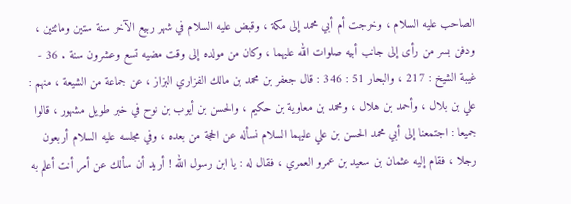الصاحب عليه السلام ، وخرجت أم أبي محمد إلى مكة ، وقبض عليه السلام في شهر ربيع الآخر سنة ستين ومائتين ، ودفن بسر من رأى إلى جانب أبيه صلوات الله عليهما ، وكان من مولده إلى وقت مضيه تسع وعشرون سنة . 36 - غيبة الشيخ : 217 ، والبحار 51 : 346 : قال جعفر بن محمد بن مالك الفزاري البزاز ، عن جماعة من الشيعة ، منهم : علي بن بلال ، وأحمد بن هلال ، ومحمد بن معاوية بن حكيم ، والحسن بن أيوب بن نوح في خبر طويل مشهور ، قالوا جميعا : اجتمعنا إلى أبي محمد الحسن بن علي عليهما السلام نسأله عن الحجة من بعده ، وفي مجلسه عليه السلام أربعون رجلا ، فقام إليه عثمان بن سعيد بن عمرو العمري ، فقال له : يا ابن رسول الله ! أريد أن سألك عن أمر أنت أعلم به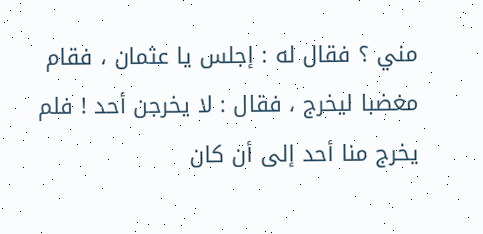مني ؟ فقال له : إجلس يا عثمان ، فقام مغضبا ليخرج ، فقال : لا يخرجن أحد ! فلم يخرج منا أحد إلى أن كان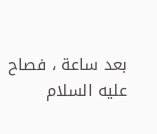بعد ساعة ، فصاح عليه السلام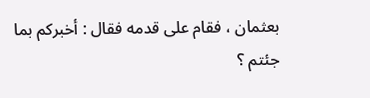بعثمان ، فقام على قدمه فقال : أخبركم بما جئتم ؟